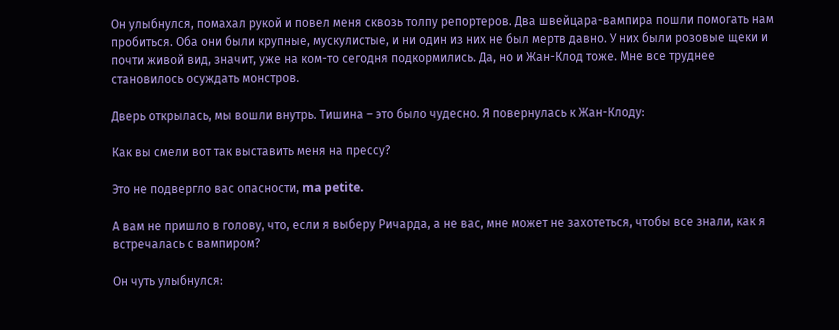Он улыбнулся, помахал рукой и повел меня сквозь толпу репортеров. Два швейцара-вампира пошли помогать нам пробиться. Оба они были крупные, мускулистые, и ни один из них не был мертв давно. У них были розовые щеки и почти живой вид, значит, уже на ком-то сегодня подкормились. Да, но и Жан-Клод тоже. Мне все труднее становилось осуждать монстров.

Дверь открылась, мы вошли внутрь. Тишина – это было чудесно. Я повернулась к Жан-Клоду:

Как вы смели вот так выставить меня на прессу?

Это не подвергло вас опасности, ma petite.

А вам не пришло в голову, что, если я выберу Ричарда, а не вас, мне может не захотеться, чтобы все знали, как я встречалась с вампиром?

Он чуть улыбнулся: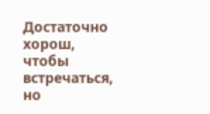Достаточно хорош, чтобы встречаться, но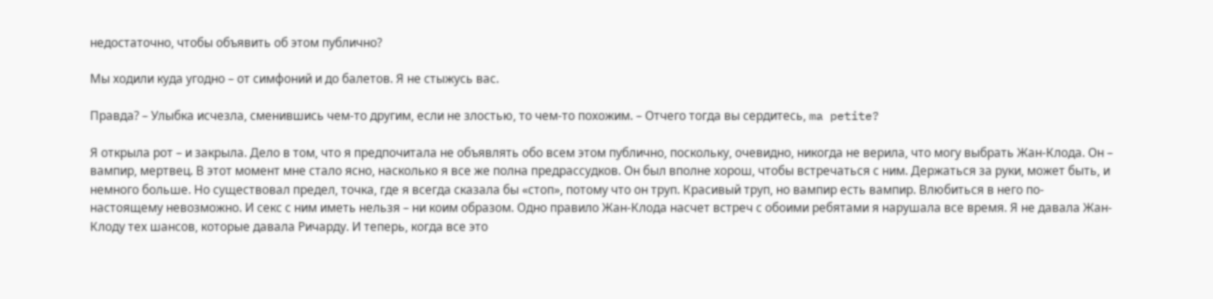недостаточно, чтобы объявить об этом публично?

Мы ходили куда угодно – от симфоний и до балетов. Я не стыжусь вас.

Правда? – Улыбка исчезла, сменившись чем-то другим, если не злостью, то чем-то похожим. – Отчего тогда вы сердитесь, ma petite?

Я открыла рот – и закрыла. Дело в том, что я предпочитала не объявлять обо всем этом публично, поскольку, очевидно, никогда не верила, что могу выбрать Жан-Клода. Он – вампир, мертвец. В этот момент мне стало ясно, насколько я все же полна предрассудков. Он был вполне хорош, чтобы встречаться с ним. Держаться за руки, может быть, и немного больше. Но существовал предел, точка, где я всегда сказала бы «стоп», потому что он труп. Красивый труп, но вампир есть вампир. Влюбиться в него по-настоящему невозможно. И секс с ним иметь нельзя – ни коим образом. Одно правило Жан-Клода насчет встреч с обоими ребятами я нарушала все время. Я не давала Жан-Клоду тех шансов, которые давала Ричарду. И теперь, когда все это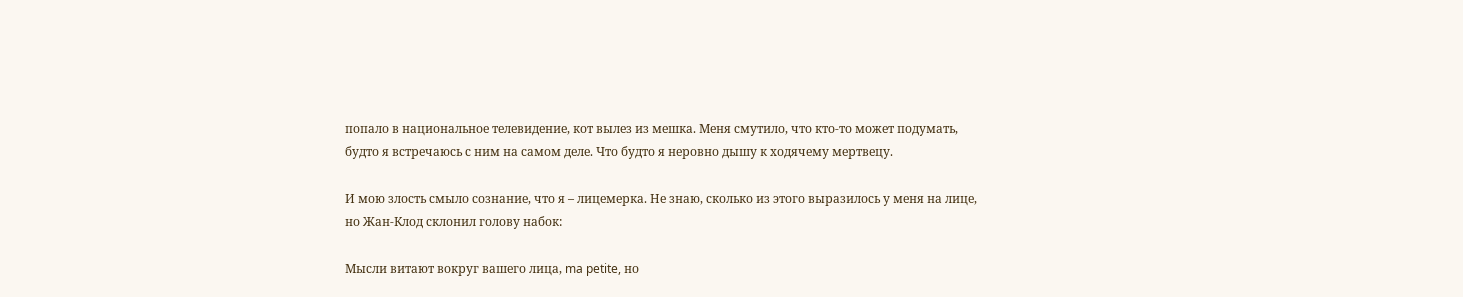попало в национальное телевидение, кот вылез из мешка. Меня смутило, что кто-то может подумать, будто я встречаюсь с ним на самом деле. Что будто я неровно дышу к ходячему мертвецу.

И мою злость смыло сознание, что я – лицемерка. Не знаю, сколько из этого выразилось у меня на лице, но Жан-Клод склонил голову набок:

Мысли витают вокруг вашего лица, ma petite, но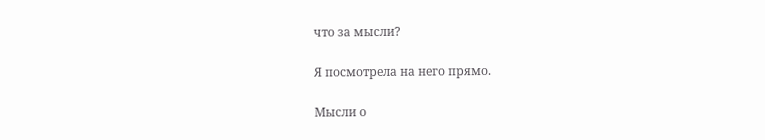что за мысли?

Я посмотрела на него прямо.

Мысли о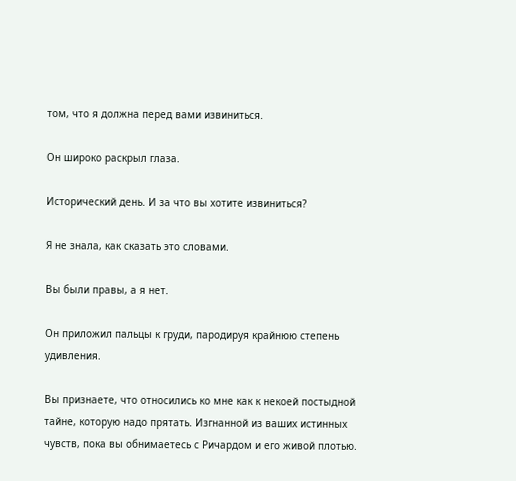том, что я должна перед вами извиниться.

Он широко раскрыл глаза.

Исторический день. И за что вы хотите извиниться?

Я не знала, как сказать это словами.

Вы были правы, а я нет.

Он приложил пальцы к груди, пародируя крайнюю степень удивления.

Вы признаете, что относились ко мне как к некоей постыдной тайне, которую надо прятать. Изгнанной из ваших истинных чувств, пока вы обнимаетесь с Ричардом и его живой плотью.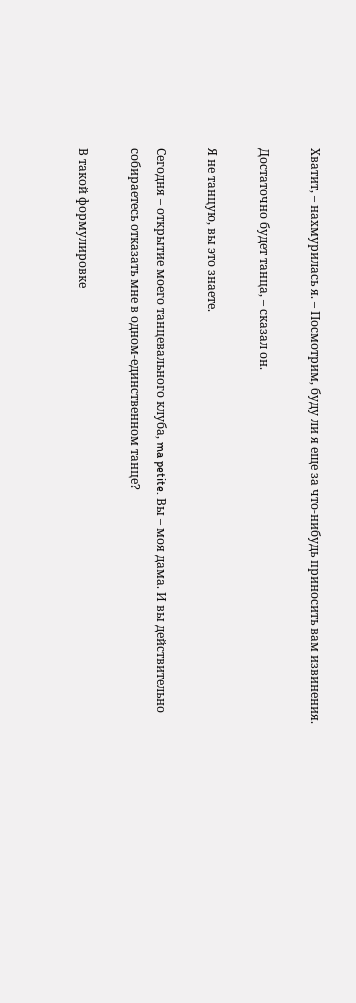Хватит, – нахмурилась я. – Посмотрим, буду ли я еще за что-нибудь приносить вам извинения.

Достаточно будет танца, – сказал он.

Я не танцую, вы это знаете.

Сегодня – открытие моего танцевального клуба, ma petite. Вы – моя дама. И вы действительно собираетесь отказать мне в одном-единственном танце?

В такой формулировке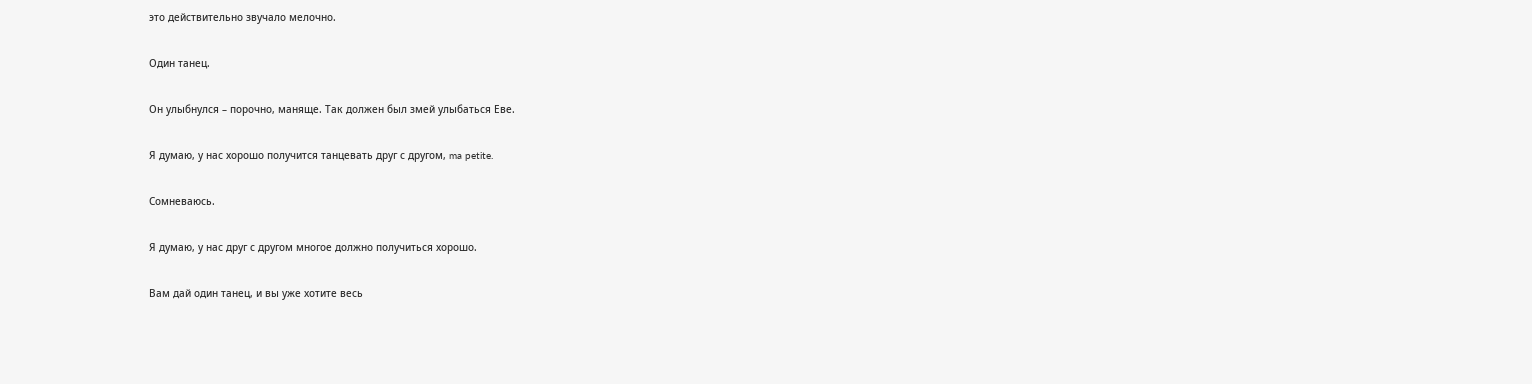это действительно звучало мелочно.

Один танец.

Он улыбнулся – порочно, маняще. Так должен был змей улыбаться Еве.

Я думаю, у нас хорошо получится танцевать друг с другом, ma petite.

Сомневаюсь.

Я думаю, у нас друг с другом многое должно получиться хорошо.

Вам дай один танец, и вы уже хотите весь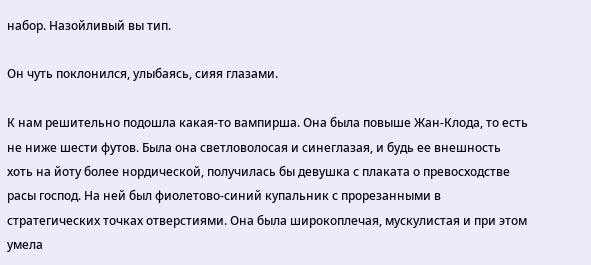набор. Назойливый вы тип.

Он чуть поклонился, улыбаясь, сияя глазами.

К нам решительно подошла какая-то вампирша. Она была повыше Жан-Клода, то есть не ниже шести футов. Была она светловолосая и синеглазая, и будь ее внешность хоть на йоту более нордической, получилась бы девушка с плаката о превосходстве расы господ. На ней был фиолетово-синий купальник с прорезанными в стратегических точках отверстиями. Она была широкоплечая, мускулистая и при этом умела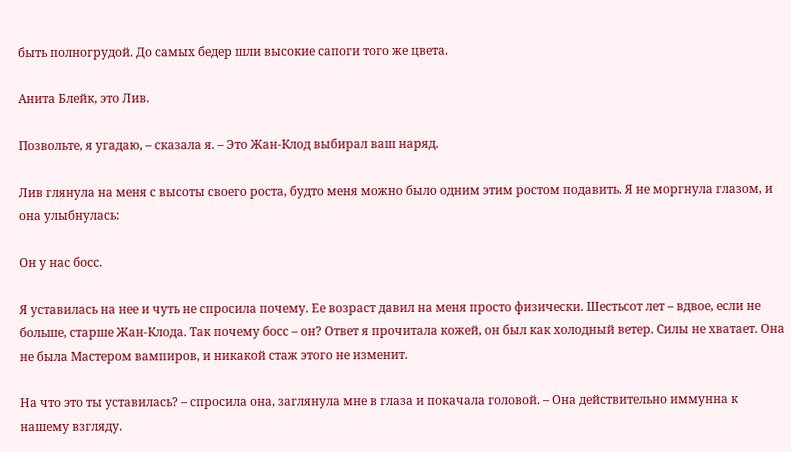быть полногрудой. До самых бедер шли высокие сапоги того же цвета.

Анита Блейк, это Лив.

Позвольте, я угадаю, – сказала я. – Это Жан-Клод выбирал ваш наряд.

Лив глянула на меня с высоты своего роста, будто меня можно было одним этим ростом подавить. Я не моргнула глазом, и она улыбнулась:

Он у нас босс.

Я уставилась на нее и чуть не спросила почему. Ее возраст давил на меня просто физически. Шестьсот лет – вдвое, если не больше, старше Жан-Клода. Так почему босс – он? Ответ я прочитала кожей, он был как холодный ветер. Силы не хватает. Она не была Мастером вампиров, и никакой стаж этого не изменит.

На что это ты уставилась? – спросила она, заглянула мне в глаза и покачала головой. – Она действительно иммунна к нашему взгляду.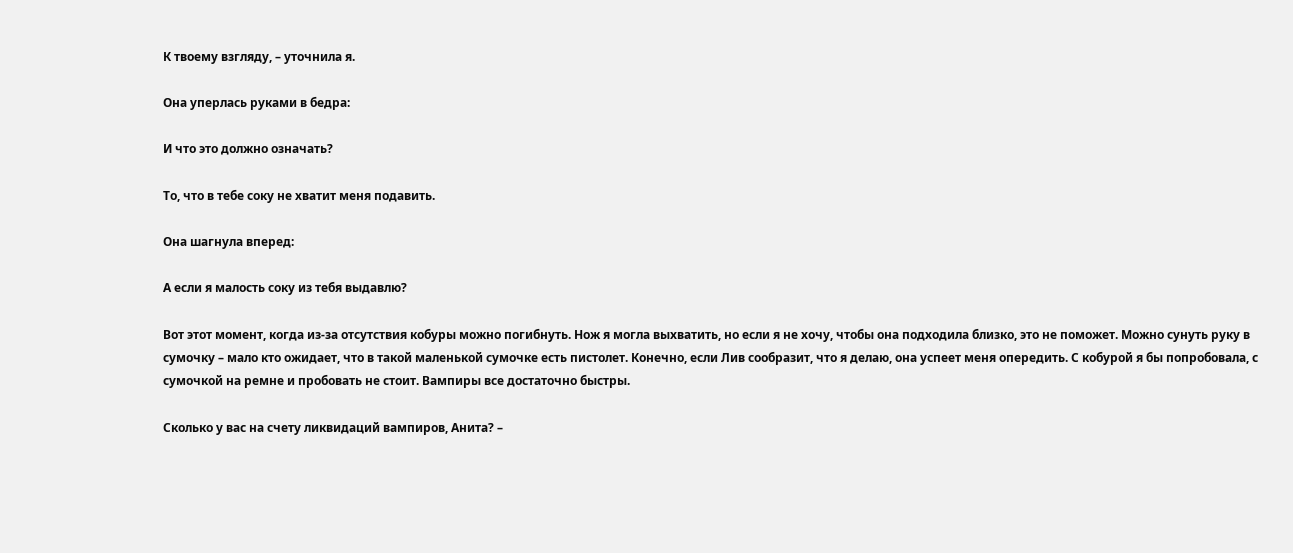К твоему взгляду, – уточнила я.

Она уперлась руками в бедра:

И что это должно означать?

То, что в тебе соку не хватит меня подавить.

Она шагнула вперед:

А если я малость соку из тебя выдавлю?

Вот этот момент, когда из-за отсутствия кобуры можно погибнуть. Нож я могла выхватить, но если я не хочу, чтобы она подходила близко, это не поможет. Можно сунуть руку в сумочку – мало кто ожидает, что в такой маленькой сумочке есть пистолет. Конечно, если Лив сообразит, что я делаю, она успеет меня опередить. С кобурой я бы попробовала, с сумочкой на ремне и пробовать не стоит. Вампиры все достаточно быстры.

Сколько у вас на счету ликвидаций вампиров, Анита? –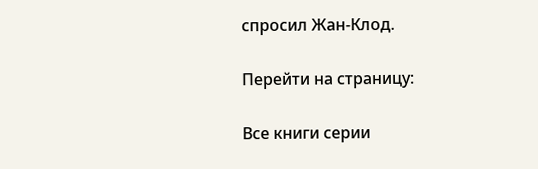спросил Жан-Клод.

Перейти на страницу:

Все книги серии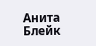Анита Блейк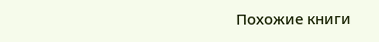Похожие книги